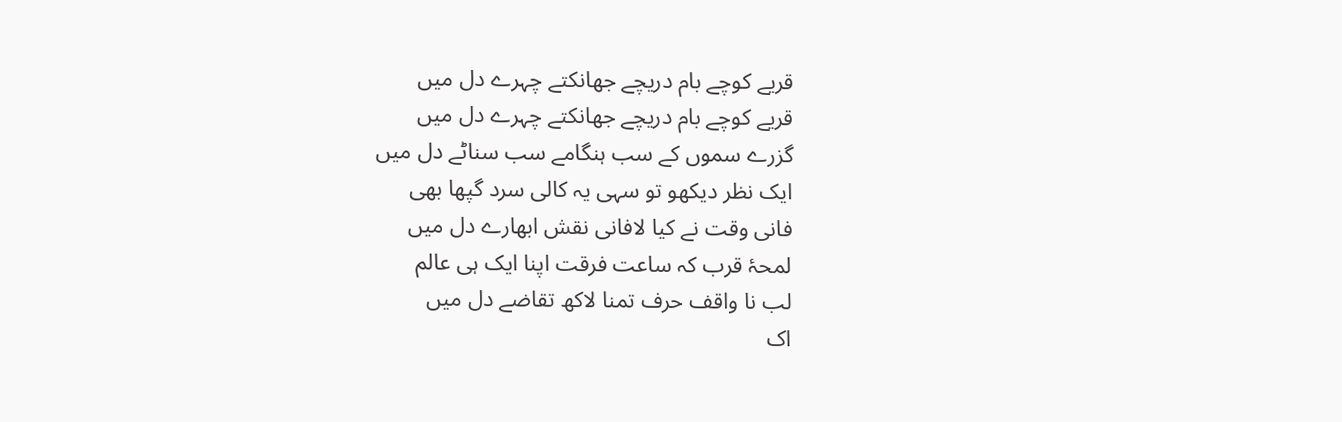قریے کوچے بام دریچے جھانکتے چہرے دل میں
قریے کوچے بام دریچے جھانکتے چہرے دل میں
گزرے سموں کے سب ہنگامے سب سناٹے دل میں
ایک نظر دیکھو تو سہی یہ کالی سرد گپھا بھی
فانی وقت نے کیا لافانی نقش ابھارے دل میں
لمحۂ قرب کہ ساعت فرقت اپنا ایک ہی عالم
لب نا واقف حرف تمنا لاکھ تقاضے دل میں
اک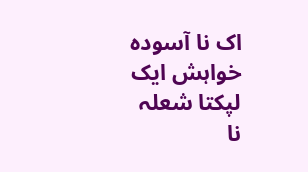اک نا آسودہ خواہش ایک لپکتا شعلہ
نا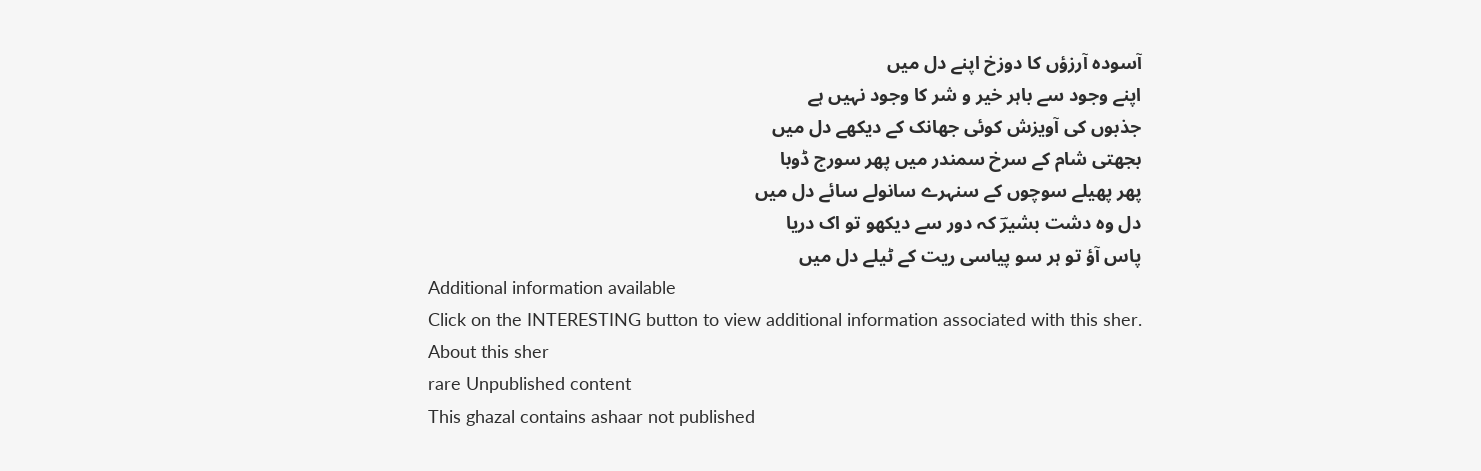آسودہ آرزؤں کا دوزخ اپنے دل میں
اپنے وجود سے باہر خیر و شر کا وجود نہیں ہے
جذبوں کی آویزش کوئی جھانک کے دیکھے دل میں
بجھتی شام کے سرخ سمندر میں پھر سورج ڈوبا
پھر پھیلے سوچوں کے سنہرے سانولے سائے دل میں
دل وہ دشت بشیرؔ کہ دور سے دیکھو تو اک دریا
پاس آؤ تو ہر سو پیاسی ریت کے ٹیلے دل میں
Additional information available
Click on the INTERESTING button to view additional information associated with this sher.
About this sher
rare Unpublished content
This ghazal contains ashaar not published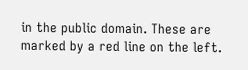in the public domain. These are marked by a red line on the left.